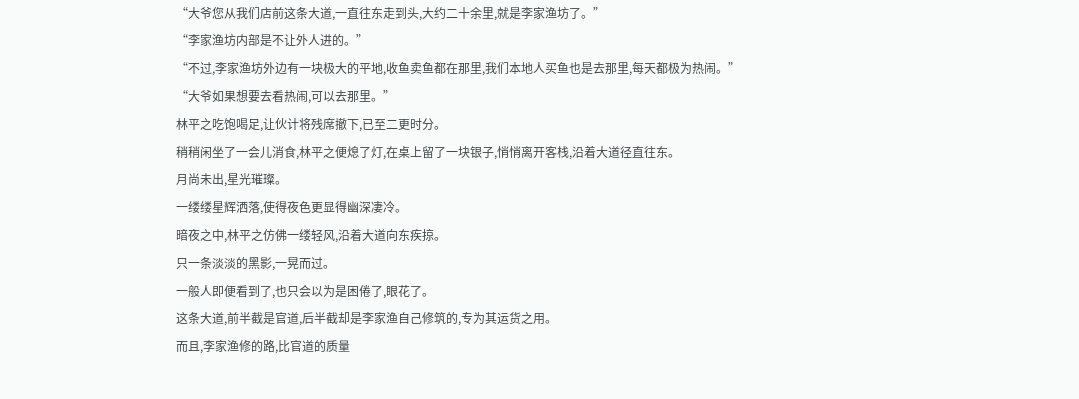“大爷您从我们店前这条大道,一直往东走到头,大约二十余里,就是李家渔坊了。”
“李家渔坊内部是不让外人进的。”
“不过,李家渔坊外边有一块极大的平地,收鱼卖鱼都在那里,我们本地人买鱼也是去那里,每天都极为热闹。”
“大爷如果想要去看热闹,可以去那里。”
林平之吃饱喝足,让伙计将残席撤下,已至二更时分。
稍稍闲坐了一会儿消食,林平之便熄了灯,在桌上留了一块银子,悄悄离开客栈,沿着大道径直往东。
月尚未出,星光璀璨。
一缕缕星辉洒落,使得夜色更显得幽深凄冷。
暗夜之中,林平之仿佛一缕轻风,沿着大道向东疾掠。
只一条淡淡的黑影,一晃而过。
一般人即便看到了,也只会以为是困倦了,眼花了。
这条大道,前半截是官道,后半截却是李家渔自己修筑的,专为其运货之用。
而且,李家渔修的路,比官道的质量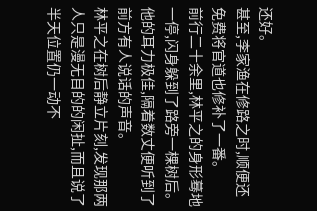还好。
甚至,李家渔在修路之时,顺便还免费将官道也修补了一番。
前行二十余里,林平之的身形蓦地一停,闪身躲到了路旁一棵树后。
他的耳力极佳,隔着数丈便听到了前方有人说话的声音。
林平之在树后静立片刻,发现那两人只是漫无目的的闲扯,而且说了半天位置仍一动不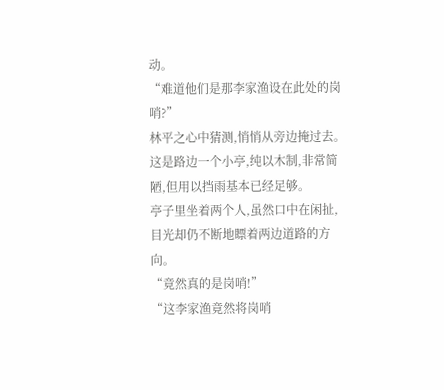动。
“难道他们是那李家渔设在此处的岗哨?”
林平之心中猜测,悄悄从旁边掩过去。
这是路边一个小亭,纯以木制,非常简陋,但用以挡雨基本已经足够。
亭子里坐着两个人,虽然口中在闲扯,目光却仍不断地瞟着两边道路的方向。
“竟然真的是岗哨!”
“这李家渔竟然将岗哨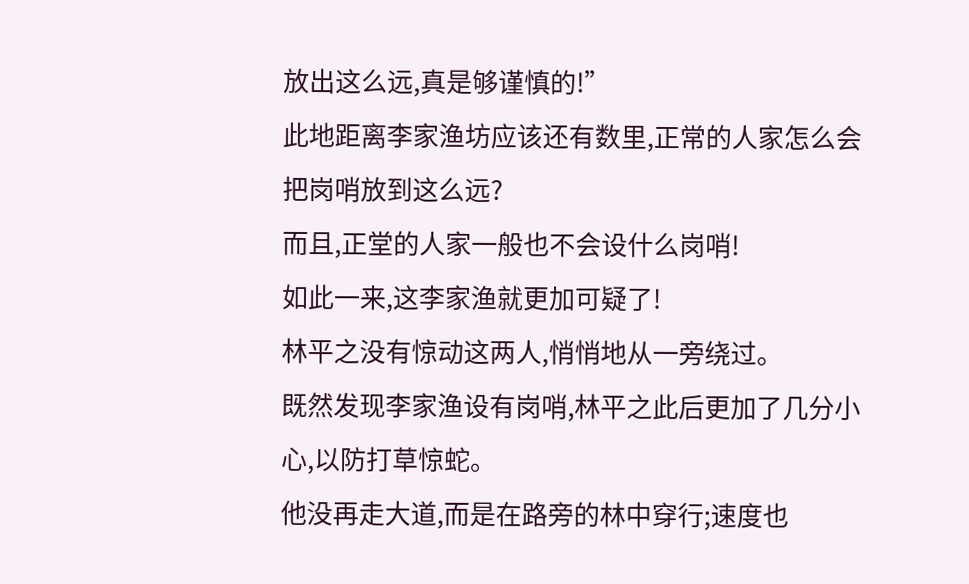放出这么远,真是够谨慎的!”
此地距离李家渔坊应该还有数里,正常的人家怎么会把岗哨放到这么远?
而且,正堂的人家一般也不会设什么岗哨!
如此一来,这李家渔就更加可疑了!
林平之没有惊动这两人,悄悄地从一旁绕过。
既然发现李家渔设有岗哨,林平之此后更加了几分小心,以防打草惊蛇。
他没再走大道,而是在路旁的林中穿行;速度也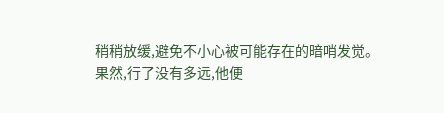稍稍放缓,避免不小心被可能存在的暗哨发觉。
果然,行了没有多远,他便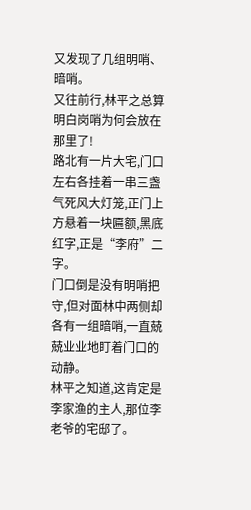又发现了几组明哨、暗哨。
又往前行,林平之总算明白岗哨为何会放在那里了!
路北有一片大宅,门口左右各挂着一串三盏气死风大灯笼,正门上方悬着一块匾额,黑底红字,正是“李府”二字。
门口倒是没有明哨把守,但对面林中两侧却各有一组暗哨,一直兢兢业业地盯着门口的动静。
林平之知道,这肯定是李家渔的主人,那位李老爷的宅邸了。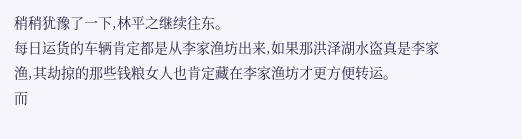稍稍犹豫了一下,林平之继续往东。
每日运货的车辆肯定都是从李家渔坊出来,如果那洪泽湖水盗真是李家渔,其劫掠的那些钱粮女人也肯定藏在李家渔坊才更方便转运。
而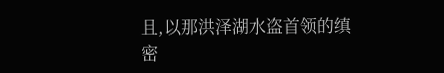且,以那洪泽湖水盗首领的缜密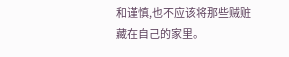和谨慎,也不应该将那些贼赃藏在自己的家里。